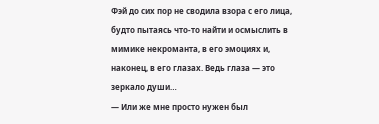Фэй до сих пор не сводила взора с его лица, будто пытаясь что-то найти и осмыслить в мимике некроманта, в его эмоциях и, наконец, в его глазах. Ведь глаза — это зеркало души…
— Или же мне просто нужен был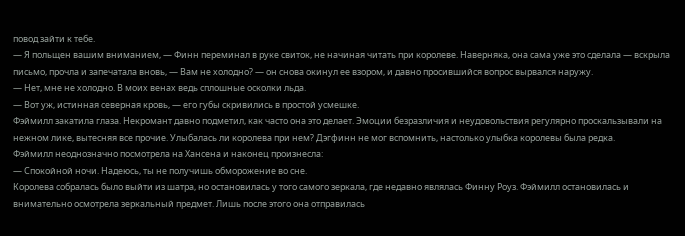повод зайти к тебе.
— Я польщен вашим вниманием, — Финн переминал в руке свиток, не начиная читать при королеве. Наверняка, она сама уже это сделала — вскрыла письмо, прочла и запечатала вновь, — Вам не холодно? — он снова окинул ее взором, и давно просившийся вопрос вырвался наружу.
— Нет, мне не холодно. В моих венах ведь сплошные осколки льда.
— Вот уж, истинная северная кровь, — его губы скривились в простой усмешке.
Фэймилл закатила глаза. Некромант давно подметил, как часто она это делает. Эмоции безразличия и неудовольствия регулярно проскальзывали на нежном лике, вытесняя все прочие. Улыбалась ли королева при нем? Дэгфинн не мог вспомнить, настолько улыбка королевы была редка.
Фэймилл неоднозначно посмотрела на Хансена и наконец произнесла:
— Спокойной ночи. Надеюсь, ты не получишь обморожение во сне.
Королева собралась было выйти из шатра, но остановилась у того самого зеркала, где недавно являлась Финну Роуз. Фэймилл остановилась и внимательно осмотрела зеркальный предмет. Лишь после этого она отправилась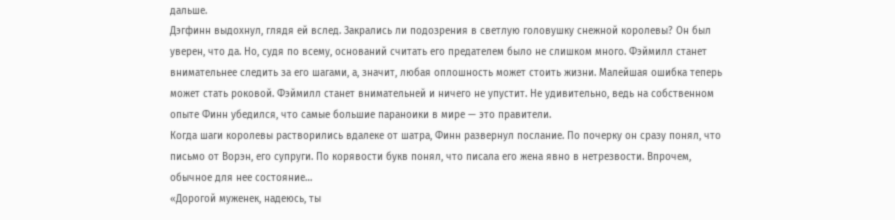дальше.
Дэгфинн выдохнул, глядя ей вслед. Закрались ли подозрения в светлую головушку снежной королевы? Он был уверен, что да. Но, судя по всему, оснований считать его предателем было не слишком много. Фэймилл станет внимательнее следить за его шагами, а, значит, любая оплошность может стоить жизни. Малейшая ошибка теперь может стать роковой. Фэймилл станет внимательней и ничего не упустит. Не удивительно, ведь на собственном опыте Финн убедился, что самые большие параноики в мире — это правители.
Когда шаги королевы растворились вдалеке от шатра, Финн развернул послание. По почерку он сразу понял, что письмо от Ворэн, его супруги. По корявости букв понял, что писала его жена явно в нетрезвости. Впрочем, обычное для нее состояние…
«Дорогой муженек, надеюсь, ты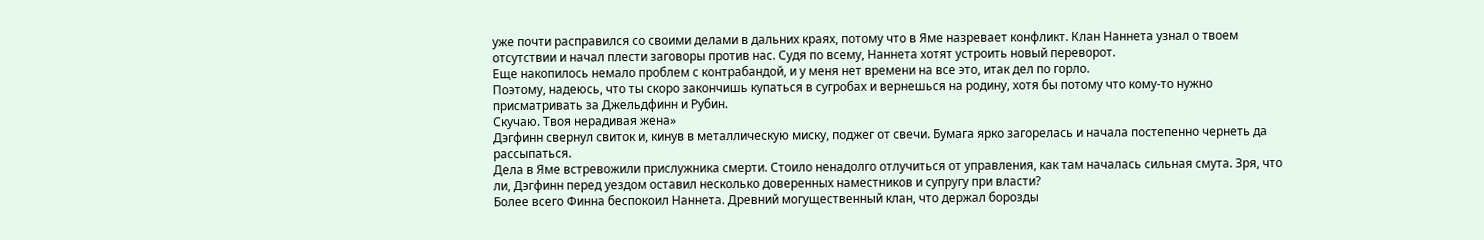уже почти расправился со своими делами в дальних краях, потому что в Яме назревает конфликт. Клан Наннета узнал о твоем отсутствии и начал плести заговоры против нас. Судя по всему, Наннета хотят устроить новый переворот.
Еще накопилось немало проблем с контрабандой, и у меня нет времени на все это, итак дел по горло.
Поэтому, надеюсь, что ты скоро закончишь купаться в сугробах и вернешься на родину, хотя бы потому что кому-то нужно присматривать за Джельдфинн и Рубин.
Скучаю. Твоя нерадивая жена»
Дэгфинн свернул свиток и, кинув в металлическую миску, поджег от свечи. Бумага ярко загорелась и начала постепенно чернеть да рассыпаться.
Дела в Яме встревожили прислужника смерти. Стоило ненадолго отлучиться от управления, как там началась сильная смута. Зря, что ли, Дэгфинн перед уездом оставил несколько доверенных наместников и супругу при власти?
Более всего Финна беспокоил Наннета. Древний могущественный клан, что держал борозды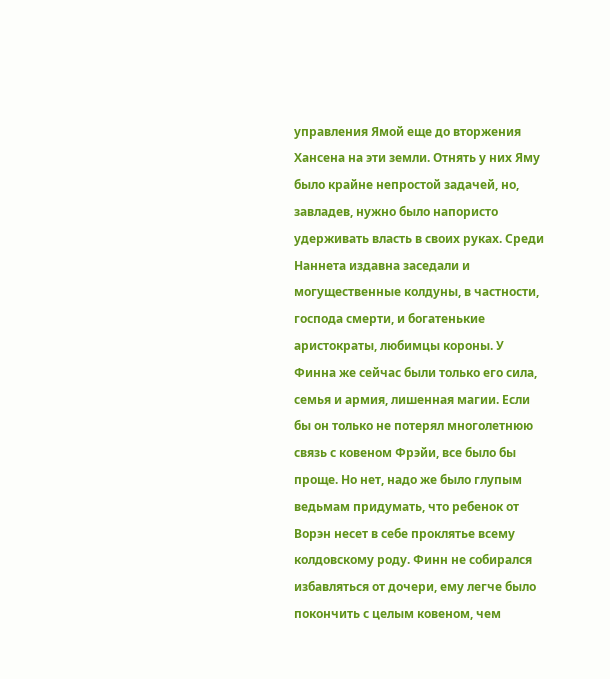управления Ямой еще до вторжения Хансена на эти земли. Отнять у них Яму было крайне непростой задачей, но, завладев, нужно было напористо удерживать власть в своих руках. Среди Наннета издавна заседали и могущественные колдуны, в частности, господа смерти, и богатенькие аристократы, любимцы короны. У Финна же сейчас были только его сила, семья и армия, лишенная магии. Если бы он только не потерял многолетнюю связь с ковеном Фрэйи, все было бы проще. Но нет, надо же было глупым ведьмам придумать, что ребенок от Ворэн несет в себе проклятье всему колдовскому роду. Финн не собирался избавляться от дочери, ему легче было покончить с целым ковеном, чем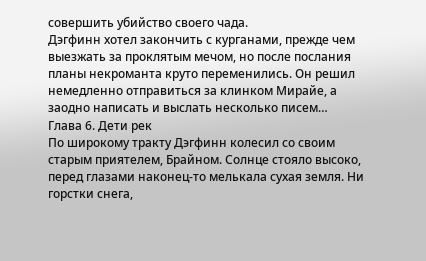совершить убийство своего чада.
Дэгфинн хотел закончить с курганами, прежде чем выезжать за проклятым мечом, но после послания планы некроманта круто переменились. Он решил немедленно отправиться за клинком Мирайе, а заодно написать и выслать несколько писем…
Глава 6. Дети рек
По широкому тракту Дэгфинн колесил со своим старым приятелем, Брайном. Солнце стояло высоко, перед глазами наконец-то мелькала сухая земля. Ни горстки снега,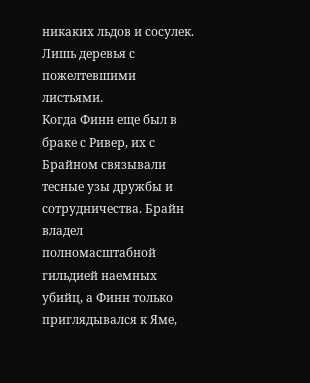никаких льдов и сосулек. Лишь деревья с пожелтевшими листьями.
Когда Финн еще был в браке с Ривер, их с Брайном связывали тесные узы дружбы и сотрудничества. Брайн владел полномасштабной гильдией наемных убийц, а Финн только приглядывался к Яме,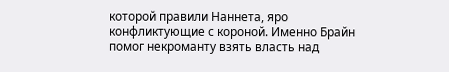которой правили Наннета, яро конфликтующие с короной. Именно Брайн помог некроманту взять власть над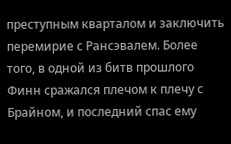преступным кварталом и заключить перемирие с Рансэвалем. Более того, в одной из битв прошлого Финн сражался плечом к плечу с Брайном, и последний спас ему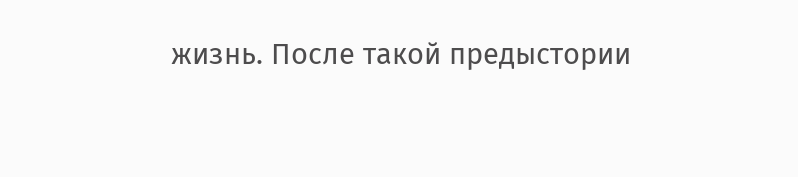жизнь. После такой предыстории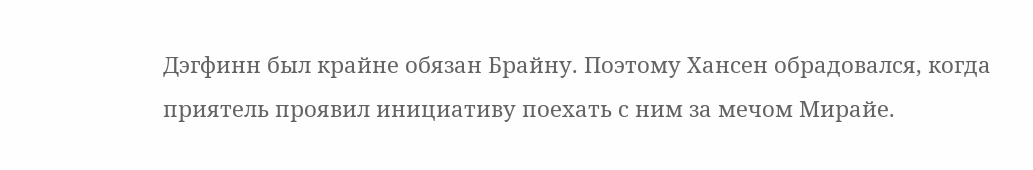Дэгфинн был крайне обязан Брайну. Поэтому Хансен обрадовался, когда приятель проявил инициативу поехать с ним за мечом Мирайе.